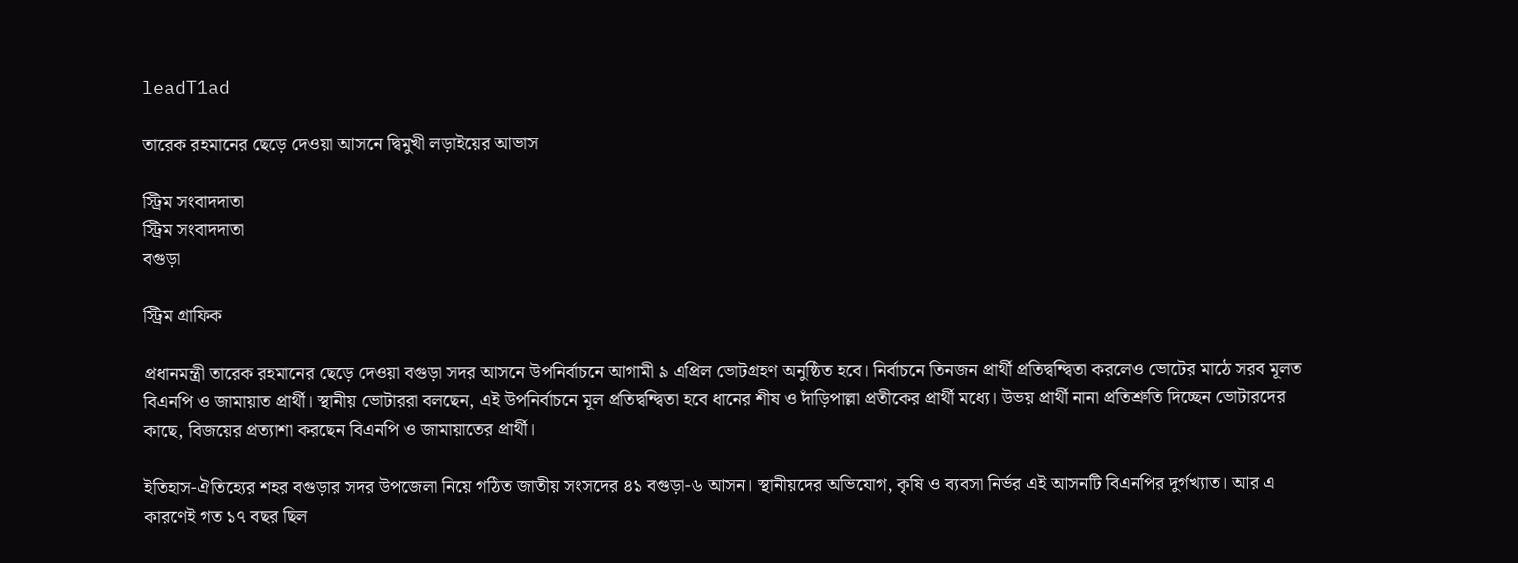leadT1ad

তারেক রহমানের ছেড়ে দেওয়া আসনে দ্বিমুখী লড়াইয়ের আভাস

স্ট্রিম সংবাদদাতা
স্ট্রিম সংবাদদাতা
বগুড়া

স্ট্রিম গ্রাফিক

প্রধানমন্ত্রী তারেক রহমানের ছেড়ে দেওয়া বগুড়া সদর আসনে উপনির্বাচনে আগামী ৯ এপ্রিল ভোটগ্রহণ অনুষ্ঠিত হবে। নির্বাচনে তিনজন প্রার্থী প্রতিদ্বন্দ্বিতা করলেও ভোটের মাঠে সরব মূলত বিএনপি ও জামায়াত প্রার্থী। স্থানীয় ভোটাররা বলছেন, এই উপনির্বাচনে মূল প্রতিদ্বন্দ্বিতা হবে ধানের শীষ ও দাঁড়িপাল্লা প্রতীকের প্রার্থী মধ্যে। উভয় প্রার্থী নানা প্রতিশ্রুতি দিচ্ছেন ভোটারদের কাছে, বিজয়ের প্রত্যাশা করছেন বিএনপি ও জামায়াতের প্রার্থী।

ইতিহাস-ঐতিহ্যের শহর বগুড়ার সদর উপজেলা নিয়ে গঠিত জাতীয় সংসদের ৪১ বগুড়া-৬ আসন। স্থানীয়দের অভিযোগ, কৃষি ও ব্যবসা নির্ভর এই আসনটি বিএনপির দুর্গখ্যাত। আর এ কারণেই গত ১৭ বছর ছিল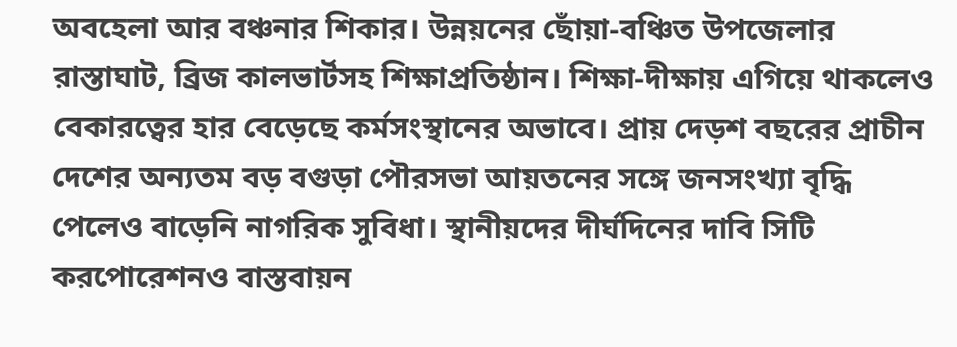অবহেলা আর বঞ্চনার শিকার। উন্নয়নের ছোঁয়া-বঞ্চিত উপজেলার রাস্তাঘাট, ব্রিজ কালভার্টসহ শিক্ষাপ্রতিষ্ঠান। শিক্ষা-দীক্ষায় এগিয়ে থাকলেও বেকারত্বের হার বেড়েছে কর্মসংস্থানের অভাবে। প্রায় দেড়শ বছরের প্রাচীন দেশের অন্যতম বড় বগুড়া পৌরসভা আয়তনের সঙ্গে জনসংখ্যা বৃদ্ধি পেলেও বাড়েনি নাগরিক সুবিধা। স্থানীয়দের দীর্ঘদিনের দাবি সিটি করপোরেশনও বাস্তবায়ন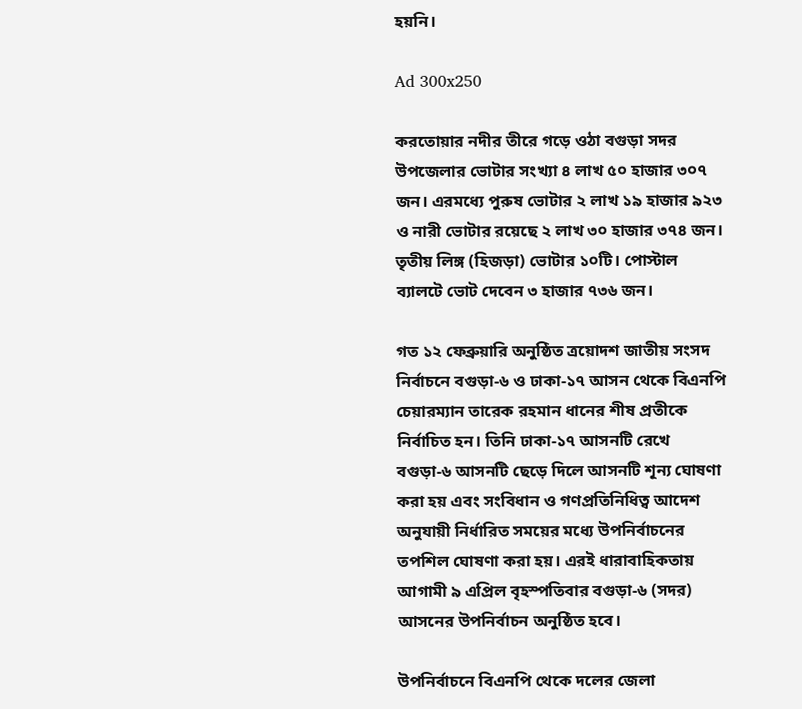হয়নি।

Ad 300x250

করতোয়ার নদীর তীরে গড়ে ওঠা বগুড়া সদর উপজেলার ভোটার সংখ্যা ৪ লাখ ৫০ হাজার ৩০৭ জন। এরমধ্যে পুরুষ ভোটার ২ লাখ ১৯ হাজার ৯২৩ ও নারী ভোটার রয়েছে ২ লাখ ৩০ হাজার ৩৭৪ জন। তৃতীয় লিঙ্গ (হিজড়া) ভোটার ১০টি। পোস্টাল ব্যালটে ভোট দেবেন ৩ হাজার ৭৩৬ জন।

গত ১২ ফেব্রুয়ারি অনুষ্ঠিত ত্রয়োদশ জাতীয় সংসদ নির্বাচনে বগুড়া-৬ ও ঢাকা-১৭ আসন থেকে বিএনপি চেয়ারম্যান তারেক রহমান ধানের শীষ প্রতীকে নির্বাচিত হন। তিনি ঢাকা-১৭ আসনটি রেখে বগুড়া-৬ আসনটি ছেড়ে দিলে আসনটি শূন্য ঘোষণা করা হয় এবং সংবিধান ও গণপ্রতিনিধিত্ব আদেশ অনুযায়ী নির্ধারিত সময়ের মধ্যে উপনির্বাচনের তপশিল ঘোষণা করা হয়। এরই ধারাবাহিকতায় আগামী ৯ এপ্রিল বৃহস্পতিবার বগুড়া-৬ (সদর) আসনের উপনির্বাচন অনুষ্ঠিত হবে।

উপনির্বাচনে বিএনপি থেকে দলের জেলা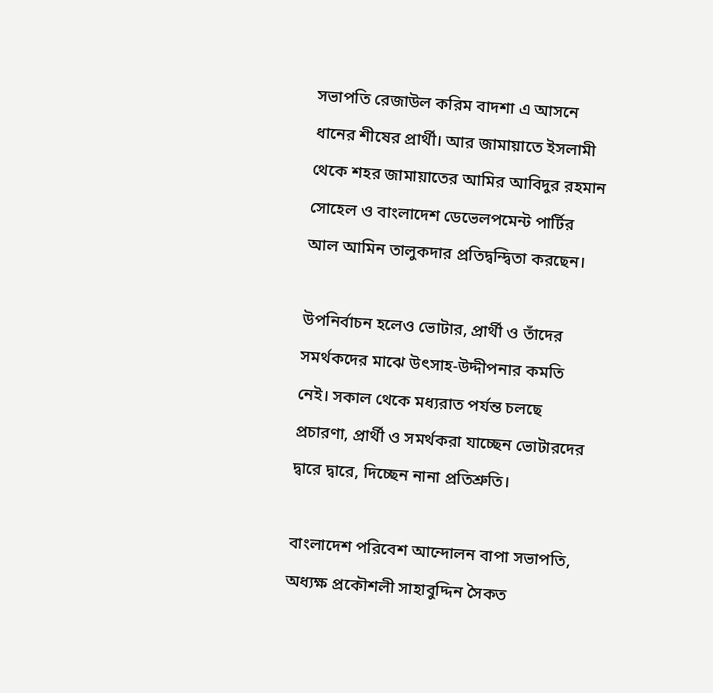সভাপতি রেজাউল করিম বাদশা এ আসনে ধানের শীষের প্রার্থী। আর জামায়াতে ইসলামী থেকে শহর জামায়াতের আমির আবিদুর রহমান সোহেল ও বাংলাদেশ ডেভেলপমেন্ট পার্টির আল আমিন তালুকদার প্রতিদ্বন্দ্বিতা করছেন।

উপনির্বাচন হলেও ভোটার, প্রার্থী ও তাঁদের সমর্থকদের মাঝে উৎসাহ-উদ্দীপনার কমতি নেই। সকাল থেকে মধ্যরাত পর্যন্ত চলছে প্রচারণা, প্রার্থী ও সমর্থকরা যাচ্ছেন ভোটারদের দ্বারে দ্বারে, দিচ্ছেন নানা প্রতিশ্রুতি।

বাংলাদেশ পরিবেশ আন্দোলন বাপা সভাপতি, অধ্যক্ষ প্রকৌশলী সাহাবুদ্দিন সৈকত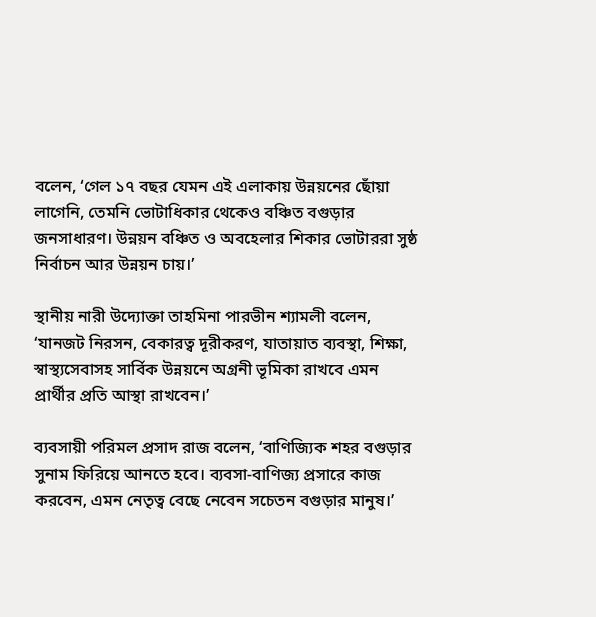বলেন, ‘গেল ১৭ বছর যেমন এই এলাকায় উন্নয়নের ছোঁয়া লাগেনি, তেমনি ভোটাধিকার থেকেও বঞ্চিত বগুড়ার জনসাধারণ। উন্নয়ন বঞ্চিত ও অবহেলার শিকার ভোটাররা সুষ্ঠ নির্বাচন আর উন্নয়ন চায়।’

স্থানীয় নারী উদ্যোক্তা তাহমিনা পারভীন শ্যামলী বলেন, ‘যানজট নিরসন, বেকারত্ব দূরীকরণ, যাতায়াত ব্যবস্থা, শিক্ষা, স্বাস্থ্যসেবাসহ সার্বিক উন্নয়নে অগ্রনী ভূমিকা রাখবে এমন প্রার্থীর প্রতি আস্থা রাখবেন।’

ব্যবসায়ী পরিমল প্রসাদ রাজ বলেন, ‘বাণিজ্যিক শহর বগুড়ার সুনাম ফিরিয়ে আনতে হবে। ব্যবসা-বাণিজ্য প্রসারে কাজ করবেন, এমন নেতৃত্ব বেছে নেবেন সচেতন বগুড়ার মানুষ।’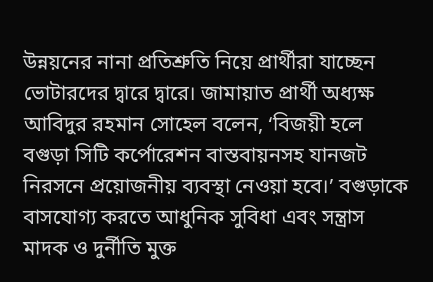উন্নয়নের নানা প্রতিশ্রুতি নিয়ে প্রার্থীরা যাচ্ছেন ভোটারদের দ্বারে দ্বারে। জামায়াত প্রার্থী অধ্যক্ষ আবিদুর রহমান সোহেল বলেন, ‘বিজয়ী হলে বগুড়া সিটি কর্পোরেশন বাস্তবায়নসহ যানজট নিরসনে প্রয়োজনীয় ব্যবস্থা নেওয়া হবে।’ বগুড়াকে বাসযোগ্য করতে আধুনিক সুবিধা এবং সন্ত্রাস মাদক ও দুর্নীতি মুক্ত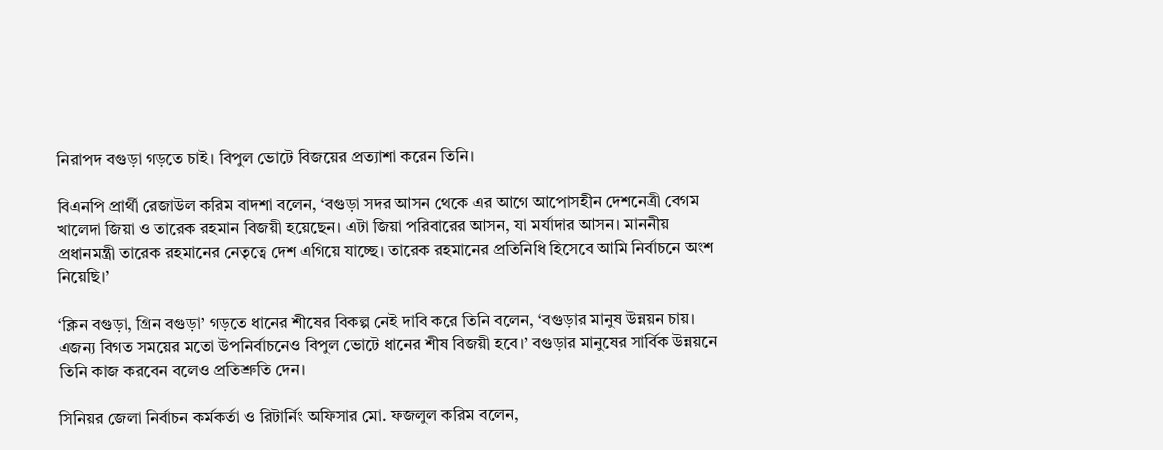নিরাপদ বগুড়া গড়তে চাই। বিপুল ভোটে বিজয়ের প্রত্যাশা করেন তিনি।

বিএনপি প্রার্থী রেজাউল করিম বাদশা বলেন, ‘বগুড়া সদর আসন থেকে এর আগে আপোসহীন দেশনেত্রী বেগম খালেদা জিয়া ও তারেক রহমান বিজয়ী হয়েছেন। এটা জিয়া পরিবারের আসন, যা মর্যাদার আসন। মাননীয় প্রধানমন্ত্রী তারেক রহমানের নেতৃত্বে দেশ এগিয়ে যাচ্ছে। তারেক রহমানের প্রতিনিধি হিসেবে আমি নির্বাচনে অংশ নিয়েছি।’

‘ক্লিন বগুড়া, গ্রিন বগুড়া’ গড়তে ধানের শীষের বিকল্প নেই দাবি করে তিনি বলেন, ‘বগুড়ার মানুষ উন্নয়ন চায়। এজন্য বিগত সময়ের মতো উপনির্বাচনেও বিপুল ভোটে ধানের শীষ বিজয়ী হবে।’ বগুড়ার মানুষের সার্বিক উন্নয়নে তিনি কাজ করবেন বলেও প্রতিশ্রুতি দেন।

সিনিয়র জেলা নির্বাচন কর্মকর্তা ও রিটার্নিং অফিসার মো. ফজলুল করিম বলেন,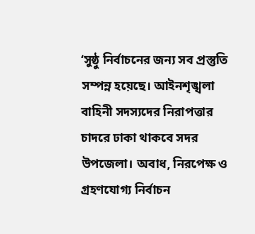‘সুষ্ঠু নির্বাচনের জন্য সব প্রস্তুতি সম্পন্ন হয়েছে। আইনশৃঙ্খলা বাহিনী সদস্যদের নিরাপত্তার চাদরে ঢাকা থাকবে সদর উপজেলা। অবাধ, নিরপেক্ষ ও গ্রহণযোগ্য নির্বাচন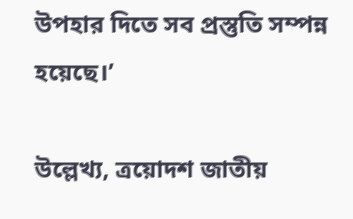উপহার দিতে সব প্রস্তুতি সম্পন্ন হয়েছে।’

উল্লেখ্য, ত্রয়োদশ জাতীয়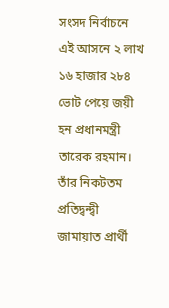সংসদ নির্বাচনে এই আসনে ২ লাখ ১৬ হাজার ২৮৪ ভোট পেয়ে জয়ী হন প্রধানমন্ত্রী তারেক রহমান। তাঁর নিকটতম প্রতিদ্বন্দ্বী জামায়াত প্রার্থী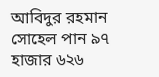আবিদুর রহমান সোহেল পান ৯৭ হাজার ৬২৬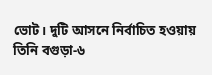ভোট। দুটি আসনে নির্বাচিত হওয়ায় তিনি বগুড়া-৬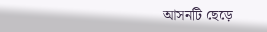আসনটি ছেড়ে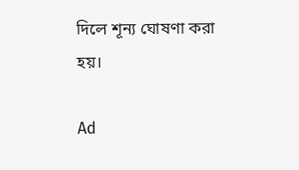দিলে শূন্য ঘোষণা করা হয়।

Ad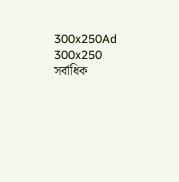300x250Ad 300x250
সর্বাধিক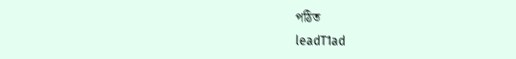পঠিত
leadT1ad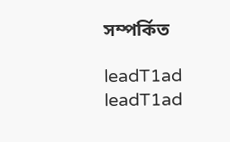সম্পর্কিত

leadT1ad
leadT1ad